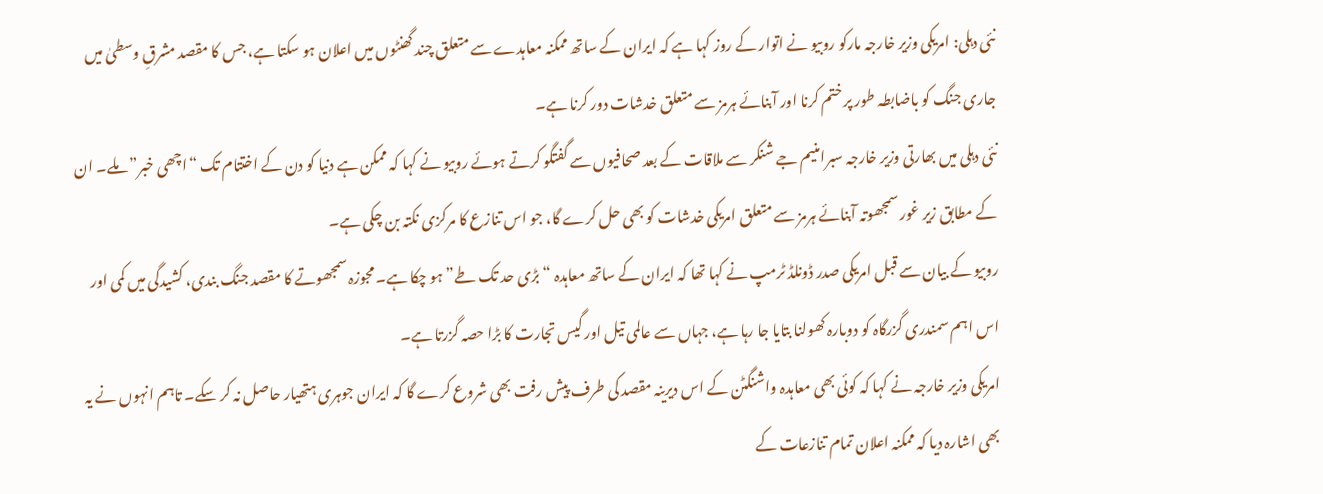نئی دہلی: امریکی وزیر خارجہ مارکو روبیو نے اتوار کے روز کہا ہے کہ ایران کے ساتھ ممکنہ معاہدے سے متعلق چند گھنٹوں میں اعلان ہو سکتا ہے، جس کا مقصد مشرقِ وسطیٰ میں جاری جنگ کو باضابطہ طور پر ختم کرنا اور آبنائے ہرمز سے متعلق خدشات دور کرنا ہے۔
نئی دہلی میں بھارتی وزیر خارجہ سبرامنیم جے شنکر سے ملاقات کے بعد صحافیوں سے گفتگو کرتے ہوئے روبیو نے کہا کہ ممکن ہے دنیا کو دن کے اختتام تک “اچھی خبر” ملے۔ ان کے مطابق زیر غور سمجھوتہ آبنائے ہرمز سے متعلق امریکی خدشات کو بھی حل کرے گا، جو اس تنازع کا مرکزی نکتہ بن چکی ہے۔
روبیو کے بیان سے قبل امریکی صدر ڈونلڈ ٹرمپ نے کہا تھا کہ ایران کے ساتھ معاہدہ “بڑی حد تک طے” ہو چکا ہے۔ مجوزہ سمجھوتے کا مقصد جنگ بندی، کشیدگی میں کمی اور اس اہم سمندری گزرگاہ کو دوبارہ کھولنا بتایا جا رہا ہے، جہاں سے عالمی تیل اور گیس تجارت کا بڑا حصہ گزرتا ہے۔
امریکی وزیر خارجہ نے کہا کہ کوئی بھی معاہدہ واشنگٹن کے اس دیرینہ مقصد کی طرف پیش رفت بھی شروع کرے گا کہ ایران جوہری ہتھیار حاصل نہ کر سکے۔ تاہم انہوں نے یہ بھی اشارہ دیا کہ ممکنہ اعلان تمام تنازعات کے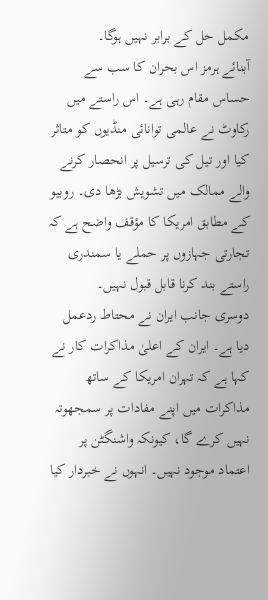مکمل حل کے برابر نہیں ہوگا۔
آبنائے ہرمز اس بحران کا سب سے حساس مقام رہی ہے۔ اس راستے میں رکاوٹ نے عالمی توانائی منڈیوں کو متاثر کیا اور تیل کی ترسیل پر انحصار کرنے والے ممالک میں تشویش بڑھا دی۔ روبیو کے مطابق امریکا کا مؤقف واضح ہے کہ تجارتی جہازوں پر حملے یا سمندری راستے بند کرنا قابل قبول نہیں۔
دوسری جانب ایران نے محتاط ردعمل دیا ہے۔ ایران کے اعلیٰ مذاکرات کار نے کہا ہے کہ تہران امریکا کے ساتھ مذاکرات میں اپنے مفادات پر سمجھوتہ نہیں کرے گا، کیونکہ واشنگٹن پر اعتماد موجود نہیں۔ انہوں نے خبردار کیا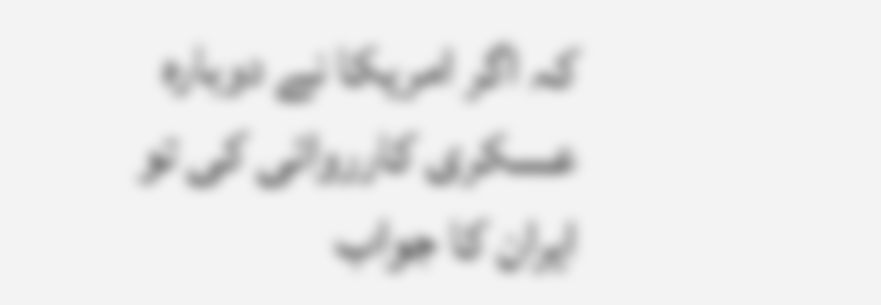کہ اگر امریکا نے دوبارہ عسکری کارروائی کی تو ایران کا جواب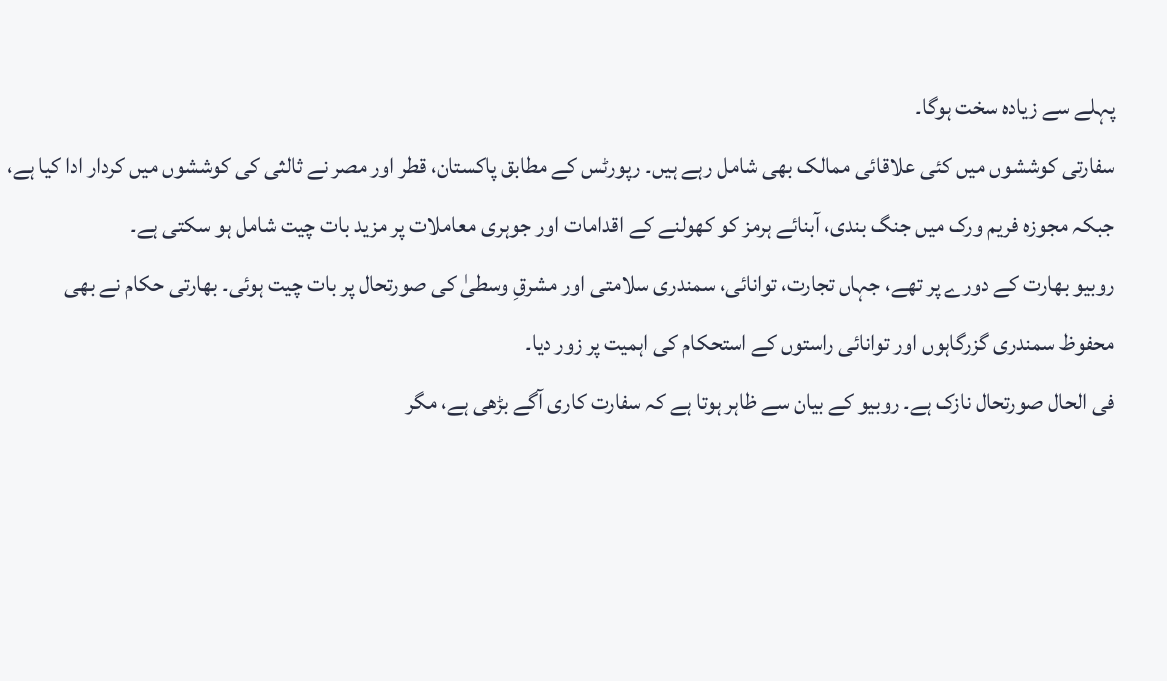پہلے سے زیادہ سخت ہوگا۔
سفارتی کوششوں میں کئی علاقائی ممالک بھی شامل رہے ہیں۔ رپورٹس کے مطابق پاکستان، قطر اور مصر نے ثالثی کی کوششوں میں کردار ادا کیا ہے، جبکہ مجوزہ فریم ورک میں جنگ بندی، آبنائے ہرمز کو کھولنے کے اقدامات اور جوہری معاملات پر مزید بات چیت شامل ہو سکتی ہے۔
روبیو بھارت کے دورے پر تھے، جہاں تجارت، توانائی، سمندری سلامتی اور مشرقِ وسطیٰ کی صورتحال پر بات چیت ہوئی۔ بھارتی حکام نے بھی محفوظ سمندری گزرگاہوں اور توانائی راستوں کے استحکام کی اہمیت پر زور دیا۔
فی الحال صورتحال نازک ہے۔ روبیو کے بیان سے ظاہر ہوتا ہے کہ سفارت کاری آگے بڑھی ہے، مگر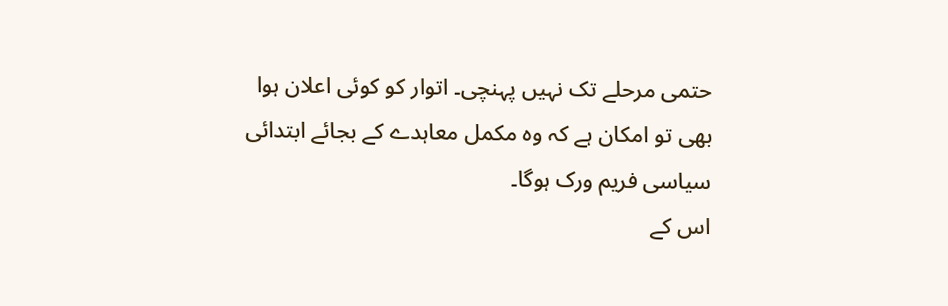حتمی مرحلے تک نہیں پہنچی۔ اتوار کو کوئی اعلان ہوا بھی تو امکان ہے کہ وہ مکمل معاہدے کے بجائے ابتدائی سیاسی فریم ورک ہوگا۔
اس کے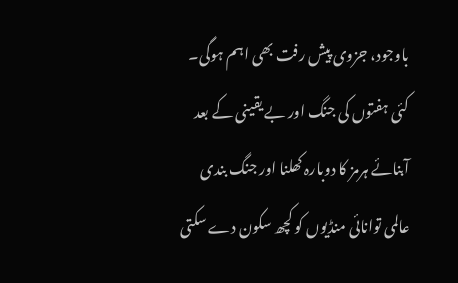باوجود، جزوی پیش رفت بھی اہم ہوگی۔ کئی ہفتوں کی جنگ اور بے یقینی کے بعد آبنائے ہرمز کا دوبارہ کھلنا اور جنگ بندی عالمی توانائی منڈیوں کو کچھ سکون دے سکتی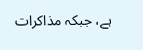ہے، جبکہ مذاکرات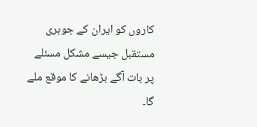کاروں کو ایران کے جوہری مستقبل جیسے مشکل مسئلے پر بات آگے بڑھانے کا موقع ملے گا۔